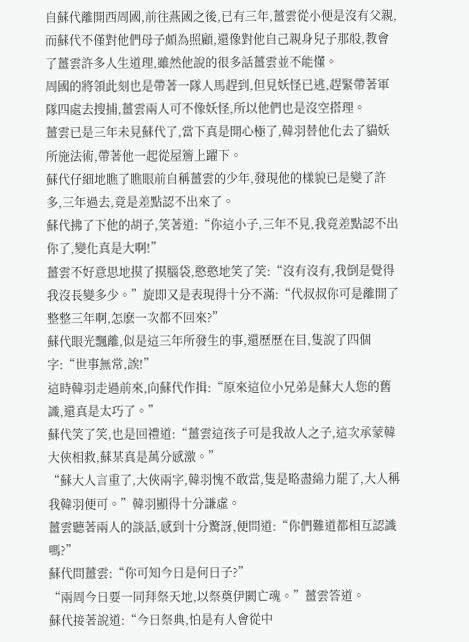自蘇代離開西周國,前往燕國之後,已有三年,薑雲從小便是沒有父親,而蘇代不僅對他們母子頗為照顧,還像對他自己親身兒子那般,教會了薑雲許多人生道理,雖然他說的很多話薑雲並不能懂。
周國的將領此刻也是帶著一隊人馬趕到,但見妖怪已逃,趕緊帶著軍隊四處去搜捕,薑雲兩人可不像妖怪,所以他們也是沒空搭理。
薑雲已是三年未見蘇代了,當下真是開心極了,韓羽替他化去了貓妖所施法術,帶著他一起從屋簷上躍下。
蘇代仔細地瞧了瞧眼前自稱薑雲的少年,發現他的樣貌已是變了許多,三年過去,竟是差點認不出來了。
蘇代拂了下他的胡子,笑著道:“你這小子,三年不見,我竟差點認不出你了,變化真是大啊!”
薑雲不好意思地摸了摸腦袋,憨憨地笑了笑:“沒有沒有,我倒是覺得我沒長變多少。”旋即又是表現得十分不滿:“代叔叔你可是離開了整整三年啊,怎麽一次都不回來?”
蘇代眼光飄離,似是這三年所發生的事,還歷歷在目,隻說了四個字:“世事無常,誒!”
這時韓羽走過前來,向蘇代作揖:“原來這位小兄弟是蘇大人您的舊識,還真是太巧了。”
蘇代笑了笑,也是回禮道:“薑雲這孩子可是我故人之子,這次承蒙韓大俠相救,蘇某真是萬分感激。”
“蘇大人言重了,大俠兩字,韓羽愧不敢當,隻是略盡綿力罷了,大人稱我韓羽便可。”韓羽顯得十分謙虛。
薑雲聽著兩人的談話,感到十分驚訝,便問道:“你們難道都相互認識嗎?”
蘇代問薑雲:“你可知今日是何日子?”
“兩周今日要一同拜祭天地,以祭奠伊闕亡魂。”薑雲答道。
蘇代接著說道:“今日祭典,怕是有人會從中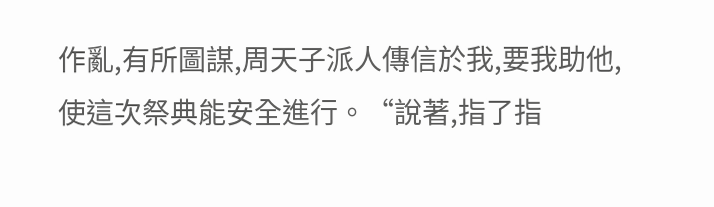作亂,有所圖謀,周天子派人傳信於我,要我助他,使這次祭典能安全進行。“說著,指了指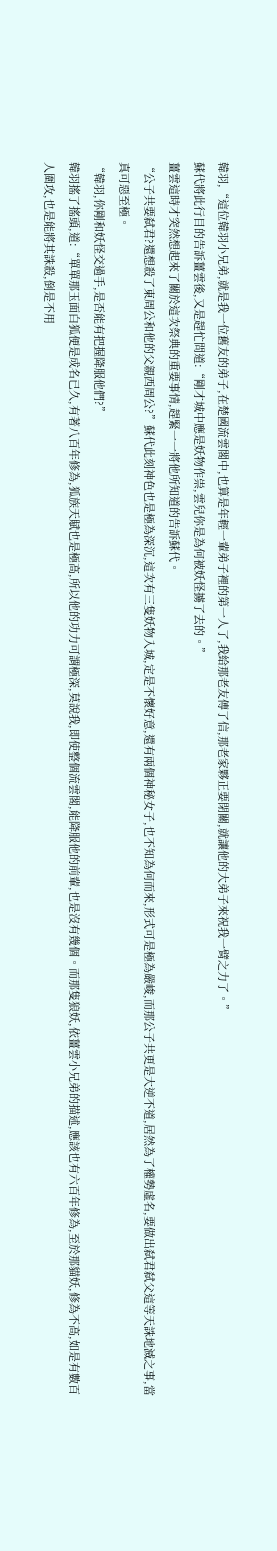韓羽,“這位韓羽小兄弟,就是我一位舊友的弟子,在楚國流雲閣中,也算是年輕一輩弟子裡的第一人了,我給那老友傳了信,那老家夥正要閉關,就讓他的大弟子來祝我一臂之力了。”
蘇代將此行目的告訴薑雲後,又是趕忙問道:“剛才城中應是妖物作祟,雲兒你是為何被妖怪擄了去的。”
薑雲這時才突然想起來了關於這次祭典的重要事情,趕緊一一將他所知道的告訴蘇代。
“公子共要弑君?還想殺了東周公和他的父親西周公?”蘇代此刻神色也是極為深沉,這次有三隻妖物入城,定是不懷好意,還有兩個神秘女子,也不知為何而來,形式可是極為嚴峻,而那公子共更是大逆不道,居然為了權勢虛名,要做出弑君弑父這等天誅地滅之事,當真可惡至極。
“韓羽,你剛和妖怪交過手,是否能有把握降服他們?”
韓羽搖了搖頭,道:“單單那玉面白狐便是成名已久,有著八百年修為,狐族天賦也是極高,所以他的功力可謂極深,莫說我,即使整個流雲閣,能降服他的前輩,也是沒有幾個。而那隻狼妖,依薑雲小兄弟的描述,應該也有六百年修為,至於那貓妖,修為不高,如是有數百人圍攻,也是能將其誅殺,倒是不用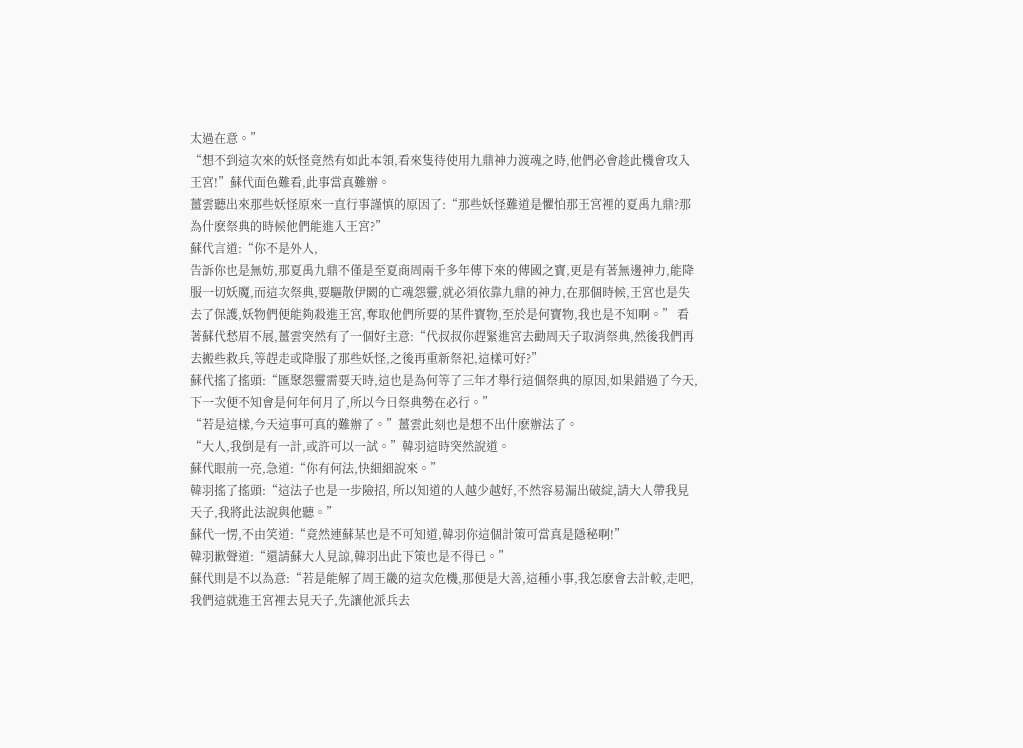太過在意。”
“想不到這次來的妖怪竟然有如此本領,看來隻待使用九鼎神力渡魂之時,他們必會趁此機會攻入王宮!”蘇代面色難看,此事當真難辦。
薑雲聽出來那些妖怪原來一直行事謹慎的原因了:“那些妖怪難道是懼怕那王宮裡的夏禹九鼎?那為什麽祭典的時候他們能進入王宮?”
蘇代言道:“你不是外人,
告訴你也是無妨,那夏禹九鼎不僅是至夏商周兩千多年傳下來的傳國之寶,更是有著無邊神力,能降服一切妖魔,而這次祭典,要驅散伊闕的亡魂怨靈,就必須依靠九鼎的神力,在那個時候,王宮也是失去了保護,妖物們便能夠殺進王宮,奪取他們所要的某件寶物,至於是何寶物,我也是不知啊。” 看著蘇代愁眉不展,薑雲突然有了一個好主意:“代叔叔你趕緊進宮去勸周天子取消祭典,然後我們再去搬些救兵,等趕走或降服了那些妖怪,之後再重新祭祀,這樣可好?”
蘇代搖了搖頭:“匯聚怨靈需要天時,這也是為何等了三年才舉行這個祭典的原因,如果錯過了今天,下一次便不知會是何年何月了,所以今日祭典勢在必行。”
“若是這樣,今天這事可真的難辦了。”薑雲此刻也是想不出什麽辦法了。
“大人,我倒是有一計,或許可以一試。”韓羽這時突然說道。
蘇代眼前一亮,急道:“你有何法,快細細說來。”
韓羽搖了搖頭:“這法子也是一步險招, 所以知道的人越少越好,不然容易漏出破綻,請大人帶我見天子,我將此法說與他聽。”
蘇代一愣,不由笑道:“竟然連蘇某也是不可知道,韓羽你這個計策可當真是隱秘啊!”
韓羽歉聲道:“還請蘇大人見諒,韓羽出此下策也是不得已。”
蘇代則是不以為意:“若是能解了周王畿的這次危機,那便是大善,這種小事,我怎麽會去計較,走吧,我們這就進王宮裡去見天子,先讓他派兵去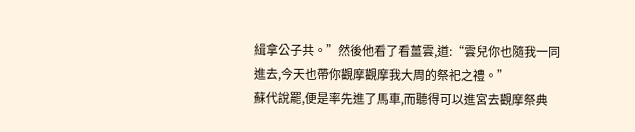緝拿公子共。”然後他看了看薑雲,道:“雲兒你也隨我一同進去,今天也帶你觀摩觀摩我大周的祭祀之禮。”
蘇代說罷,便是率先進了馬車,而聽得可以進宮去觀摩祭典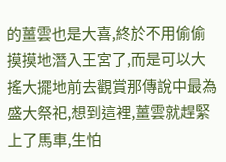的薑雲也是大喜,終於不用偷偷摸摸地潛入王宮了,而是可以大搖大擺地前去觀賞那傳說中最為盛大祭祀,想到這裡,薑雲就趕緊上了馬車,生怕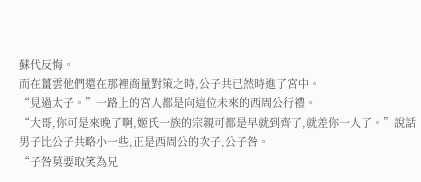蘇代反悔。
而在薑雲他們還在那裡商量對策之時,公子共已然時進了宮中。
“見過太子。”一路上的宮人都是向這位未來的西周公行禮。
“大哥,你可是來晚了啊,姬氏一族的宗親可都是早就到齊了,就差你一人了。”說話男子比公子共略小一些,正是西周公的次子,公子咎。
“子咎莫要取笑為兄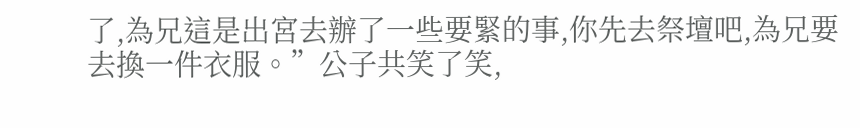了,為兄這是出宮去辦了一些要緊的事,你先去祭壇吧,為兄要去換一件衣服。”公子共笑了笑,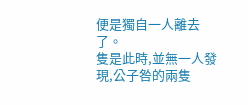便是獨自一人離去了。
隻是此時,並無一人發現,公子咎的兩隻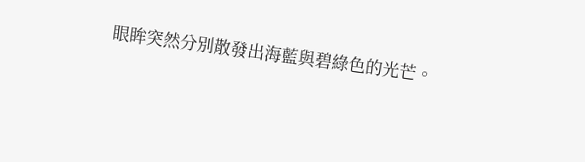眼眸突然分別散發出海藍與碧綠色的光芒。